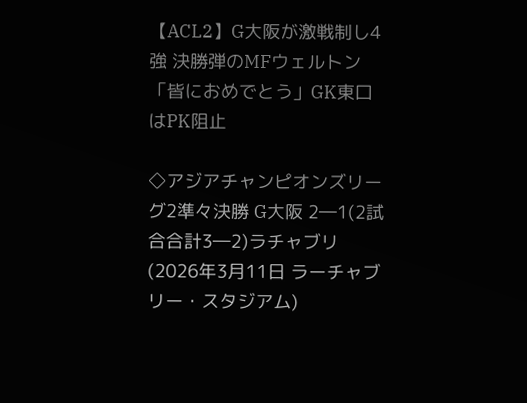【ACL2】G大阪が激戦制し4強 決勝弾のMFウェルトン「皆におめでとう」GK東口はPK阻止

◇アジアチャンピオンズリーグ2準々決勝 G大阪 2―1(2試合合計3―2)ラチャブリ(2026年3月11日 ラーチャブリー・スタジアム)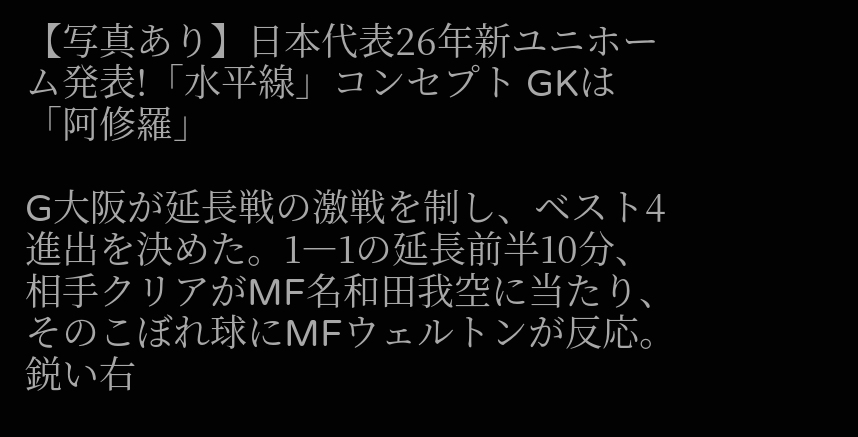【写真あり】日本代表26年新ユニホーム発表!「水平線」コンセプト GKは「阿修羅」

G大阪が延長戦の激戦を制し、ベスト4進出を決めた。1―1の延長前半10分、相手クリアがMF名和田我空に当たり、そのこぼれ球にMFウェルトンが反応。鋭い右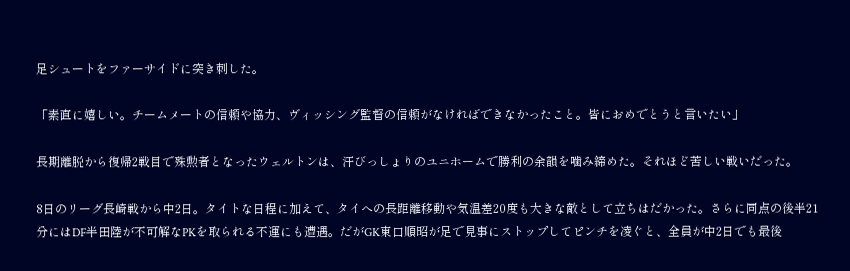足シュートをファーサイドに突き刺した。

「素直に嬉しい。チームメートの信頼や協力、ヴィッシング監督の信頼がなければできなかったこと。皆におめでとうと言いたい」

長期離脱から復帰2戦目で殊勲者となったウェルトンは、汗びっしょりのユニホームで勝利の余韻を噛み締めた。それほど苦しい戦いだった。

8日のリーグ長崎戦から中2日。タイトな日程に加えて、タイへの長距離移動や気温差20度も大きな敵として立ちはだかった。さらに同点の後半21分にはDF半田陸が不可解なPKを取られる不運にも遭遇。だがGK東口順昭が足で見事にストップしてピンチを凌ぐと、全員が中2日でも最後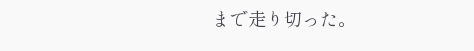まで走り切った。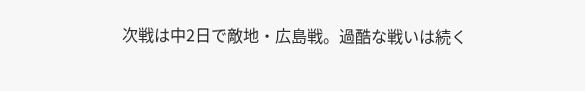次戦は中2日で敵地・広島戦。過酷な戦いは続く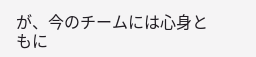が、今のチームには心身ともに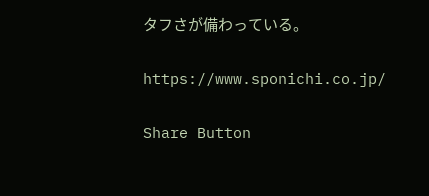タフさが備わっている。

https://www.sponichi.co.jp/

Share Button